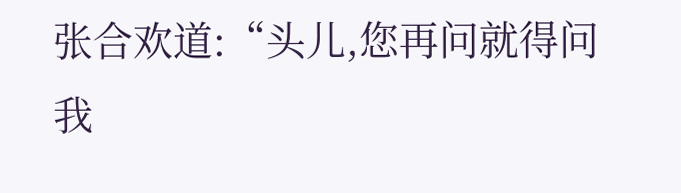张合欢道:“头儿,您再问就得问我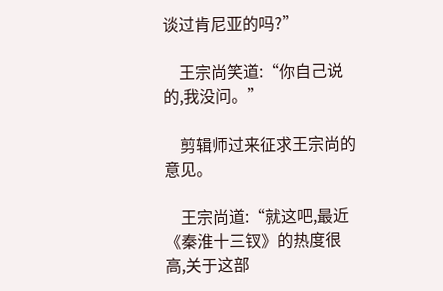谈过肯尼亚的吗?”

    王宗尚笑道:“你自己说的,我没问。”

    剪辑师过来征求王宗尚的意见。

    王宗尚道:“就这吧,最近《秦淮十三钗》的热度很高,关于这部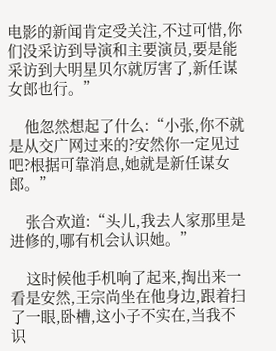电影的新闻肯定受关注,不过可惜,你们没采访到导演和主要演员,要是能采访到大明星贝尔就厉害了,新任谋女郎也行。”

    他忽然想起了什么:“小张,你不就是从交广网过来的?安然你一定见过吧?根据可靠消息,她就是新任谋女郎。”

    张合欢道:“头儿,我去人家那里是进修的,哪有机会认识她。”

    这时候他手机响了起来,掏出来一看是安然,王宗尚坐在他身边,跟着扫了一眼,卧槽,这小子不实在,当我不识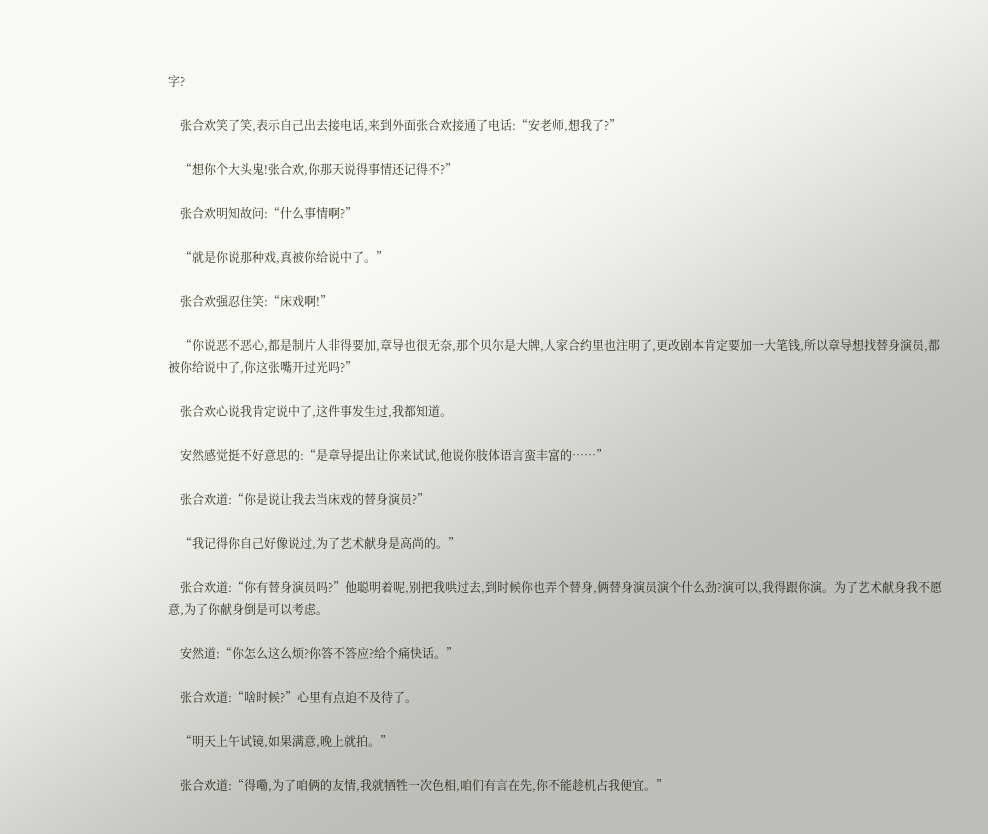字?

    张合欢笑了笑,表示自己出去接电话,来到外面张合欢接通了电话:“安老师,想我了?”

    “想你个大头鬼!张合欢,你那天说得事情还记得不?”

    张合欢明知故问:“什么事情啊?”

    “就是你说那种戏,真被你给说中了。”

    张合欢强忍住笑:“床戏啊!”

    “你说恶不恶心,都是制片人非得要加,章导也很无奈,那个贝尔是大牌,人家合约里也注明了,更改剧本肯定要加一大笔钱,所以章导想找替身演员,都被你给说中了,你这张嘴开过光吗?”

    张合欢心说我肯定说中了,这件事发生过,我都知道。

    安然感觉挺不好意思的:“是章导提出让你来试试,他说你肢体语言蛮丰富的……”

    张合欢道:“你是说让我去当床戏的替身演员?”

    “我记得你自己好像说过,为了艺术献身是高尚的。”

    张合欢道:“你有替身演员吗?”他聪明着呢,别把我哄过去,到时候你也弄个替身,俩替身演员演个什么劲?演可以,我得跟你演。为了艺术献身我不愿意,为了你献身倒是可以考虑。

    安然道:“你怎么这么烦?你答不答应?给个痛快话。”

    张合欢道:“啥时候?”心里有点迫不及待了。

    “明天上午试镜,如果满意,晚上就拍。”

    张合欢道:“得嘞,为了咱俩的友情,我就牺牲一次色相,咱们有言在先,你不能趁机占我便宜。”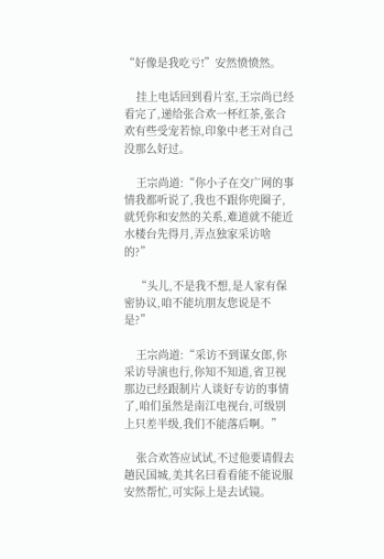“好像是我吃亏!”安然愤愤然。

    挂上电话回到看片室,王宗尚已经看完了,递给张合欢一杯红茶,张合欢有些受宠若惊,印象中老王对自己没那么好过。

    王宗尚道:“你小子在交广网的事情我都听说了,我也不跟你兜圈子,就凭你和安然的关系,难道就不能近水楼台先得月,弄点独家采访啥的?”

    “头儿,不是我不想,是人家有保密协议,咱不能坑朋友您说是不是?”

    王宗尚道:“采访不到谋女郎,你采访导演也行,你知不知道,省卫视那边已经跟制片人谈好专访的事情了,咱们虽然是南江电视台,可级别上只差半级,我们不能落后啊。”

    张合欢答应试试,不过他要请假去趟民国城,美其名曰看看能不能说服安然帮忙,可实际上是去试镜。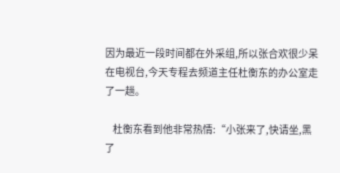因为最近一段时间都在外采组,所以张合欢很少呆在电视台,今天专程去频道主任杜衡东的办公室走了一趟。

    杜衡东看到他非常热情:“小张来了,快请坐,黑了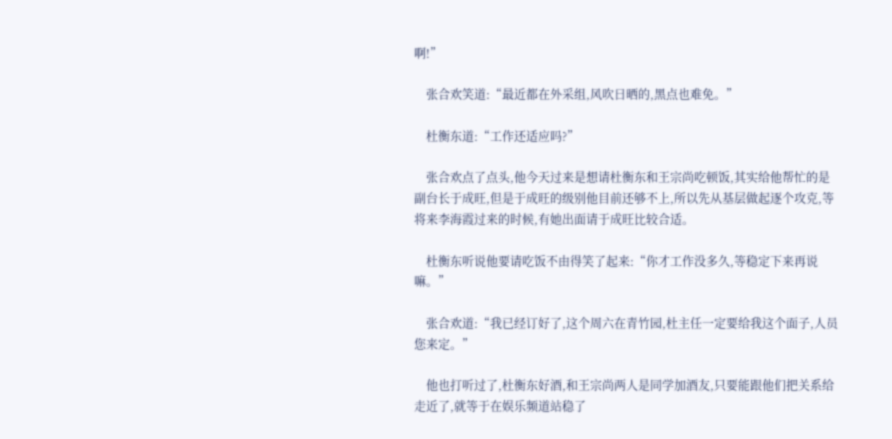啊!”

    张合欢笑道:“最近都在外采组,风吹日晒的,黑点也难免。”

    杜衡东道:“工作还适应吗?”

    张合欢点了点头,他今天过来是想请杜衡东和王宗尚吃顿饭,其实给他帮忙的是副台长于成旺,但是于成旺的级别他目前还够不上,所以先从基层做起逐个攻克,等将来李海霞过来的时候,有她出面请于成旺比较合适。

    杜衡东听说他要请吃饭不由得笑了起来:“你才工作没多久,等稳定下来再说嘛。”

    张合欢道:“我已经订好了,这个周六在青竹园,杜主任一定要给我这个面子,人员您来定。”

    他也打听过了,杜衡东好酒,和王宗尚两人是同学加酒友,只要能跟他们把关系给走近了,就等于在娱乐频道站稳了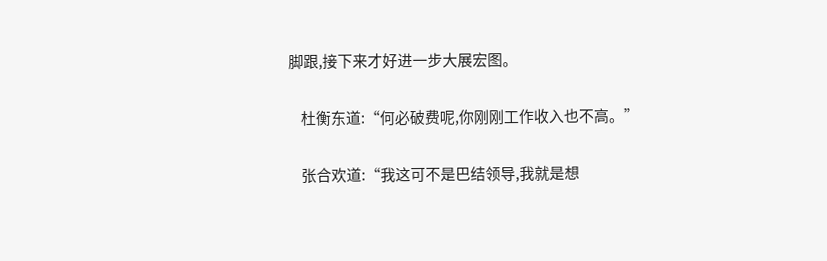脚跟,接下来才好进一步大展宏图。

    杜衡东道:“何必破费呢,你刚刚工作收入也不高。”

    张合欢道:“我这可不是巴结领导,我就是想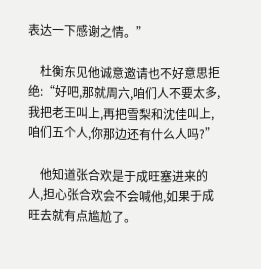表达一下感谢之情。”

    杜衡东见他诚意邀请也不好意思拒绝:“好吧,那就周六,咱们人不要太多,我把老王叫上,再把雪梨和沈佳叫上,咱们五个人,你那边还有什么人吗?”

    他知道张合欢是于成旺塞进来的人,担心张合欢会不会喊他,如果于成旺去就有点尴尬了。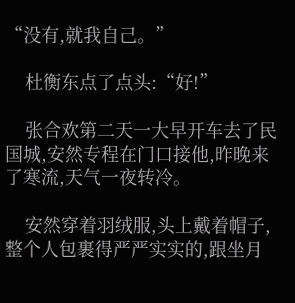“没有,就我自己。”

    杜衡东点了点头:“好!”

    张合欢第二天一大早开车去了民国城,安然专程在门口接他,昨晚来了寒流,天气一夜转冷。

    安然穿着羽绒服,头上戴着帽子,整个人包裹得严严实实的,跟坐月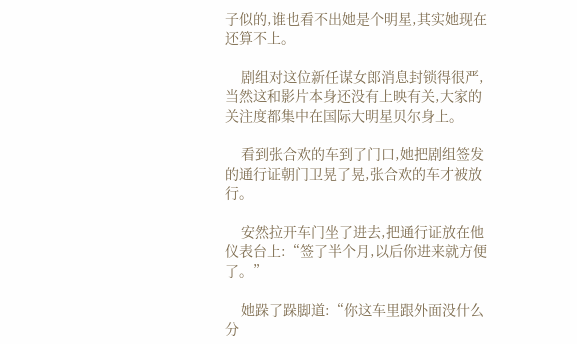子似的,谁也看不出她是个明星,其实她现在还算不上。

    剧组对这位新任谋女郎消息封锁得很严,当然这和影片本身还没有上映有关,大家的关注度都集中在国际大明星贝尔身上。

    看到张合欢的车到了门口,她把剧组签发的通行证朝门卫晃了晃,张合欢的车才被放行。

    安然拉开车门坐了进去,把通行证放在他仪表台上:“签了半个月,以后你进来就方便了。”

    她跺了跺脚道:“你这车里跟外面没什么分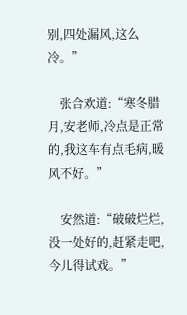别,四处漏风,这么冷。”

    张合欢道:“寒冬腊月,安老师,冷点是正常的,我这车有点毛病,暖风不好。”

    安然道:“破破烂烂,没一处好的,赶紧走吧,今儿得试戏。”